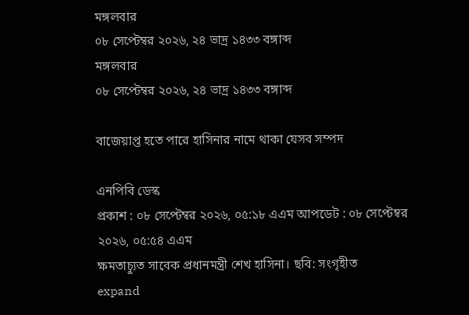মঙ্গলবার
০৮ সেপ্টেম্বর ২০২৬, ২৪ ভাদ্র ১৪৩৩ বঙ্গাব্দ
মঙ্গলবার
০৮ সেপ্টেম্বর ২০২৬, ২৪ ভাদ্র ১৪৩৩ বঙ্গাব্দ

বাজেয়াপ্ত হতে পারে হাসিনার নামে থাকা যেসব সম্পদ

এনপিবি ডেস্ক
প্রকাশ : ০৮ সেপ্টেম্বর ২০২৬, ০৫:১৮ এএম আপডেট : ০৮ সেপ্টেম্বর ২০২৬, ০৫:৫৪ এএম
ক্ষমতাচ্যুত সাবেক প্রধানমন্ত্রী শেখ হাসিনা। ছবি: সংগৃহীত
expand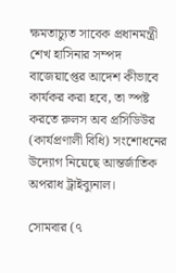ক্ষমতাচ্যুত সাবেক প্রধানমন্ত্রী শেখ হাসিনার সম্পদ বাজেয়াপ্তের আদেশ কীভাবে কার্যকর করা হবে, তা স্পষ্ট করতে রুলস অব প্রসিডিউর (কার্যপ্রণালী বিধি) সংশোধনের উদ্যোগ নিয়েছে আন্তর্জাতিক অপরাধ ট্রাইব্যুনাল।

সোমবার (৭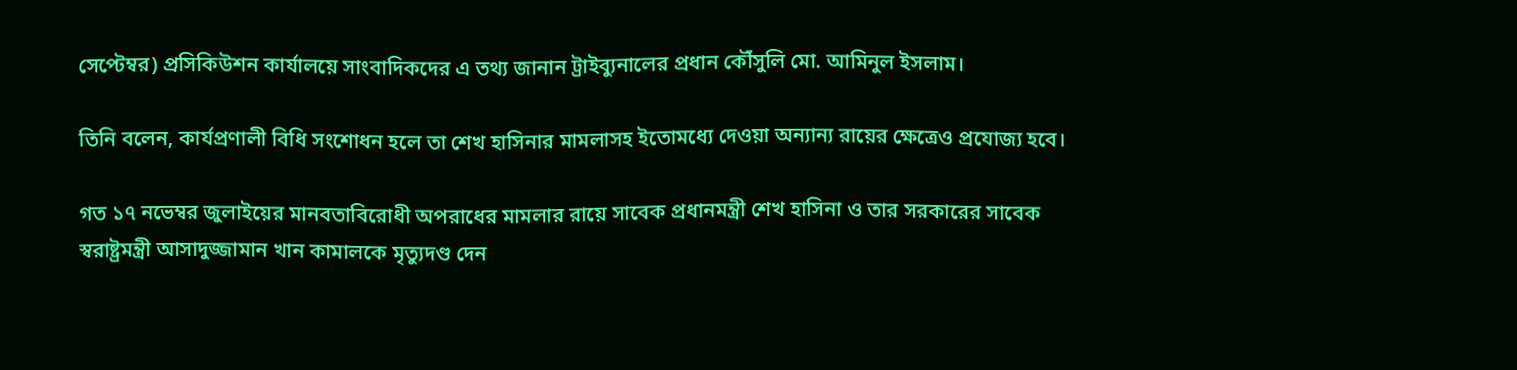সেপ্টেম্বর) প্রসিকিউশন কার্যালয়ে সাংবাদিকদের এ তথ্য জানান ট্রাইব্যুনালের প্রধান কৌঁসুলি মো. আমিনুল ইসলাম।

তিনি বলেন, কার্যপ্রণালী বিধি সংশোধন হলে তা শেখ হাসিনার মামলাসহ ইতোমধ্যে দেওয়া অন্যান্য রায়ের ক্ষেত্রেও প্রযোজ্য হবে।

গত ১৭ নভেম্বর জুলাইয়ের মানবতাবিরোধী অপরাধের মামলার রায়ে সাবেক প্রধানমন্ত্রী শেখ হাসিনা ও তার সরকারের সাবেক স্বরাষ্ট্রমন্ত্রী আসাদুজ্জামান খান কামালকে মৃত্যুদণ্ড দেন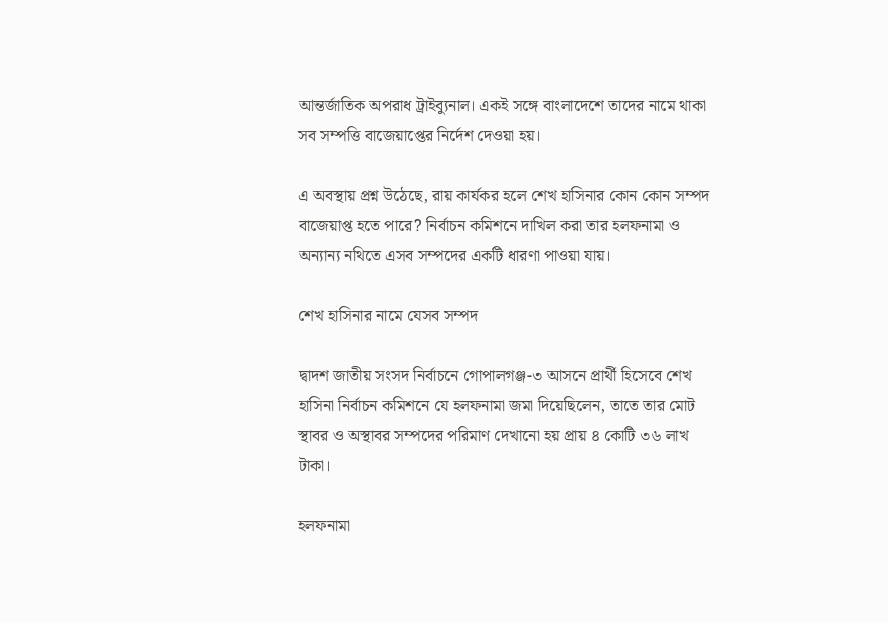আন্তর্জাতিক অপরাধ ট্রাইব্যুনাল। একই সঙ্গে বাংলাদেশে তাদের নামে থাকা সব সম্পত্তি বাজেয়াপ্তের নির্দেশ দেওয়া হয়।

এ অবস্থায় প্রশ্ন উঠেছে, রায় কার্যকর হলে শেখ হাসিনার কোন কোন সম্পদ বাজেয়াপ্ত হতে পারে? নির্বাচন কমিশনে দাখিল করা তার হলফনামা ও অন্যান্য নথিতে এসব সম্পদের একটি ধারণা পাওয়া যায়।

শেখ হাসিনার নামে যেসব সম্পদ

দ্বাদশ জাতীয় সংসদ নির্বাচনে গোপালগঞ্জ-৩ আসনে প্রার্থী হিসেবে শেখ হাসিনা নির্বাচন কমিশনে যে হলফনামা জমা দিয়েছিলেন, তাতে তার মোট স্থাবর ও অস্থাবর সম্পদের পরিমাণ দেখানো হয় প্রায় ৪ কোটি ৩৬ লাখ টাকা।

হলফনামা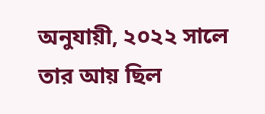অনুযায়ী, ২০২২ সালে তার আয় ছিল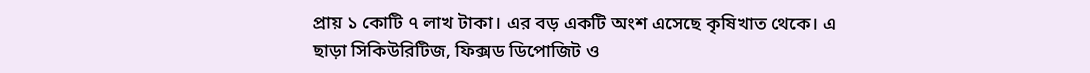প্রায় ১ কোটি ৭ লাখ টাকা। এর বড় একটি অংশ এসেছে কৃষিখাত থেকে। এ ছাড়া সিকিউরিটিজ, ফিক্সড ডিপোজিট ও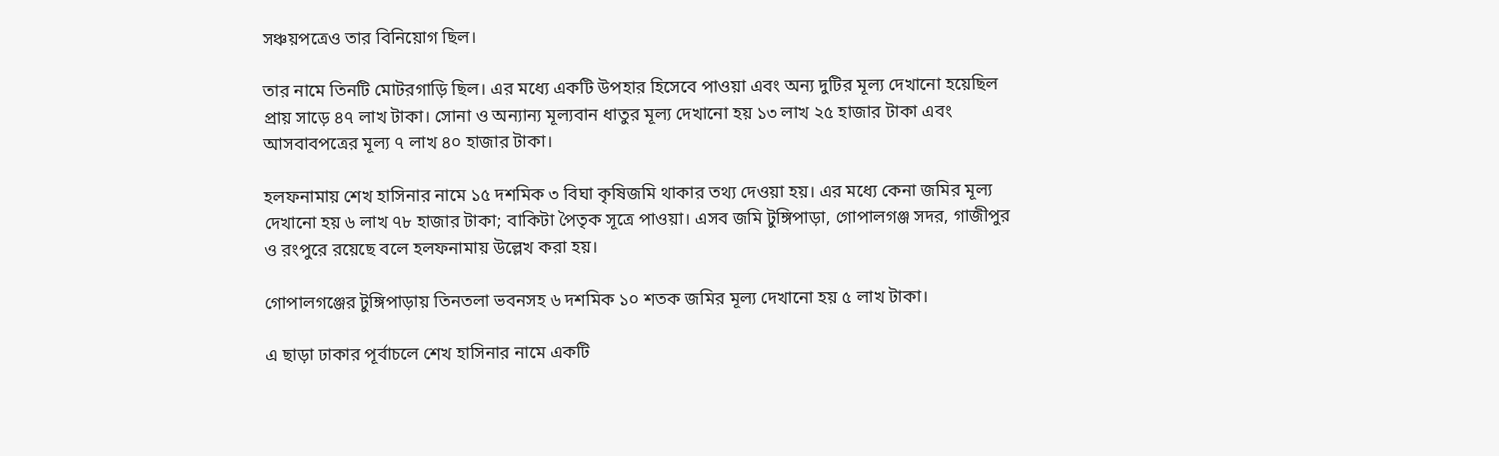সঞ্চয়পত্রেও তার বিনিয়োগ ছিল।

তার নামে তিনটি মোটরগাড়ি ছিল। এর মধ্যে একটি উপহার হিসেবে পাওয়া এবং অন্য দুটির মূল্য দেখানো হয়েছিল প্রায় সাড়ে ৪৭ লাখ টাকা। সোনা ও অন্যান্য মূল্যবান ধাতুর মূল্য দেখানো হয় ১৩ লাখ ২৫ হাজার টাকা এবং আসবাবপত্রের মূল্য ৭ লাখ ৪০ হাজার টাকা।

হলফনামায় শেখ হাসিনার নামে ১৫ দশমিক ৩ বিঘা কৃষিজমি থাকার তথ্য দেওয়া হয়। এর মধ্যে কেনা জমির মূল্য দেখানো হয় ৬ লাখ ৭৮ হাজার টাকা; বাকিটা পৈতৃক সূত্রে পাওয়া। এসব জমি টুঙ্গিপাড়া, গোপালগঞ্জ সদর, গাজীপুর ও রংপুরে রয়েছে বলে হলফনামায় উল্লেখ করা হয়।

গোপালগঞ্জের টুঙ্গিপাড়ায় তিনতলা ভবনসহ ৬ দশমিক ১০ শতক জমির মূল্য দেখানো হয় ৫ লাখ টাকা।

এ ছাড়া ঢাকার পূর্বাচলে শেখ হাসিনার নামে একটি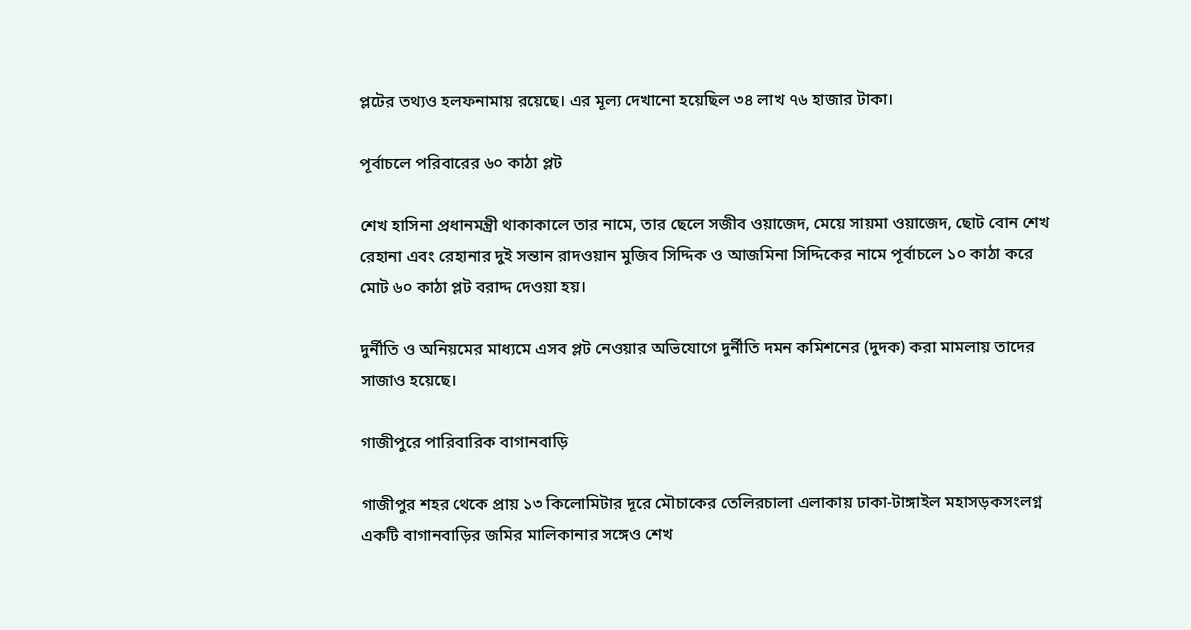প্লটের তথ্যও হলফনামায় রয়েছে। এর মূল্য দেখানো হয়েছিল ৩৪ লাখ ৭৬ হাজার টাকা।

পূর্বাচলে পরিবারের ৬০ কাঠা প্লট

শেখ হাসিনা প্রধানমন্ত্রী থাকাকালে তার নামে, তার ছেলে সজীব ওয়াজেদ, মেয়ে সায়মা ওয়াজেদ, ছোট বোন শেখ রেহানা এবং রেহানার দুই সন্তান রাদওয়ান মুজিব সিদ্দিক ও আজমিনা সিদ্দিকের নামে পূর্বাচলে ১০ কাঠা করে মোট ৬০ কাঠা প্লট বরাদ্দ দেওয়া হয়।

দুর্নীতি ও অনিয়মের মাধ্যমে এসব প্লট নেওয়ার অভিযোগে দুর্নীতি দমন কমিশনের (দুদক) করা মামলায় তাদের সাজাও হয়েছে।

গাজীপুরে পারিবারিক বাগানবাড়ি

গাজীপুর শহর থেকে প্রায় ১৩ কিলোমিটার দূরে মৌচাকের তেলিরচালা এলাকায় ঢাকা-টাঙ্গাইল মহাসড়কসংলগ্ন একটি বাগানবাড়ির জমির মালিকানার সঙ্গেও শেখ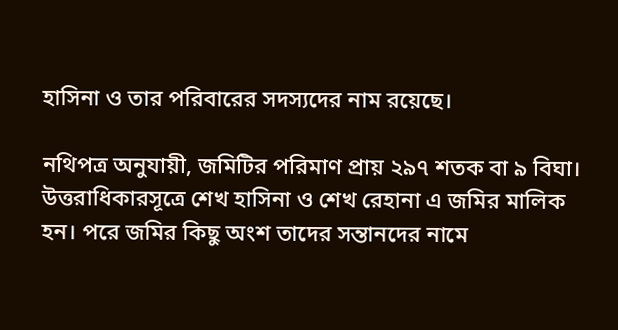হাসিনা ও তার পরিবারের সদস্যদের নাম রয়েছে।

নথিপত্র অনুযায়ী, জমিটির পরিমাণ প্রায় ২৯৭ শতক বা ৯ বিঘা। উত্তরাধিকারসূত্রে শেখ হাসিনা ও শেখ রেহানা এ জমির মালিক হন। পরে জমির কিছু অংশ তাদের সন্তানদের নামে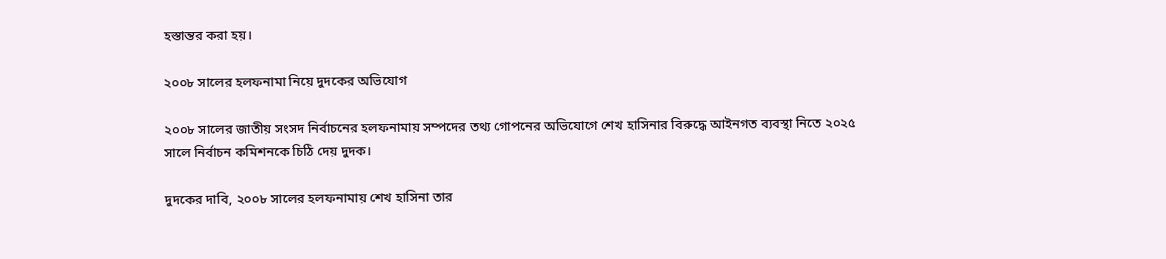হস্তান্তর করা হয়।

২০০৮ সালের হলফনামা নিয়ে দুদকের অভিযোগ

২০০৮ সালের জাতীয় সংসদ নির্বাচনের হলফনামায় সম্পদের তথ্য গোপনের অভিযোগে শেখ হাসিনার বিরুদ্ধে আইনগত ব্যবস্থা নিতে ২০২৫ সালে নির্বাচন কমিশনকে চিঠি দেয় দুদক।

দুদকের দাবি, ২০০৮ সালের হলফনামায় শেখ হাসিনা তার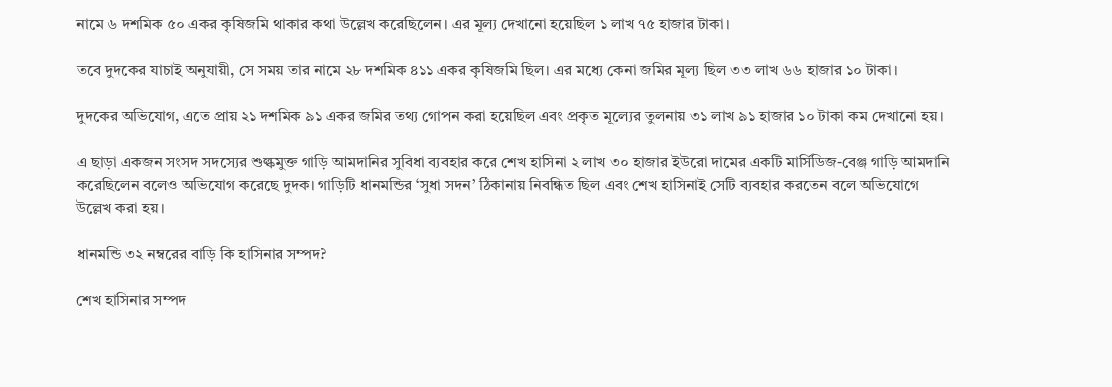নামে ৬ দশমিক ৫০ একর কৃষিজমি থাকার কথা উল্লেখ করেছিলেন। এর মূল্য দেখানো হয়েছিল ১ লাখ ৭৫ হাজার টাকা।

তবে দুদকের যাচাই অনুযায়ী, সে সময় তার নামে ২৮ দশমিক ৪১১ একর কৃষিজমি ছিল। এর মধ্যে কেনা জমির মূল্য ছিল ৩৩ লাখ ৬৬ হাজার ১০ টাকা।

দুদকের অভিযোগ, এতে প্রায় ২১ দশমিক ৯১ একর জমির তথ্য গোপন করা হয়েছিল এবং প্রকৃত মূল্যের তুলনায় ৩১ লাখ ৯১ হাজার ১০ টাকা কম দেখানো হয়।

এ ছাড়া একজন সংসদ সদস্যের শুল্কমুক্ত গাড়ি আমদানির সুবিধা ব্যবহার করে শেখ হাসিনা ২ লাখ ৩০ হাজার ইউরো দামের একটি মার্সিডিজ-বেঞ্জ গাড়ি আমদানি করেছিলেন বলেও অভিযোগ করেছে দুদক। গাড়িটি ধানমন্ডির ‘সুধা সদন’ ঠিকানায় নিবন্ধিত ছিল এবং শেখ হাসিনাই সেটি ব্যবহার করতেন বলে অভিযোগে উল্লেখ করা হয়।

ধানমন্ডি ৩২ নম্বরের বাড়ি কি হাসিনার সম্পদ?

শেখ হাসিনার সম্পদ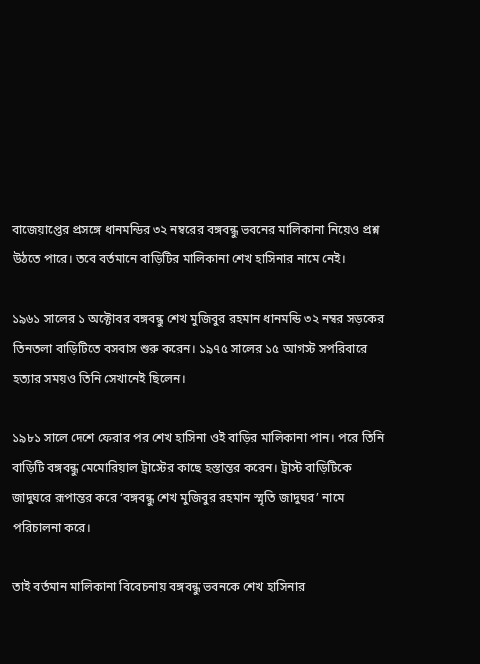বাজেয়াপ্তের প্রসঙ্গে ধানমন্ডির ৩২ নম্বরের বঙ্গবন্ধু ভবনের মালিকানা নিয়েও প্রশ্ন উঠতে পারে। তবে বর্তমানে বাড়িটির মালিকানা শেখ হাসিনার নামে নেই।

১৯৬১ সালের ১ অক্টোবর বঙ্গবন্ধু শেখ মুজিবুর রহমান ধানমন্ডি ৩২ নম্বর সড়কের তিনতলা বাড়িটিতে বসবাস শুরু করেন। ১৯৭৫ সালের ১৫ আগস্ট সপরিবারে হত্যার সময়ও তিনি সেখানেই ছিলেন।

১৯৮১ সালে দেশে ফেরার পর শেখ হাসিনা ওই বাড়ির মালিকানা পান। পরে তিনি বাড়িটি বঙ্গবন্ধু মেমোরিয়াল ট্রাস্টের কাছে হস্তান্তর করেন। ট্রাস্ট বাড়িটিকে জাদুঘরে রূপান্তর করে ‘বঙ্গবন্ধু শেখ মুজিবুর রহমান স্মৃতি জাদুঘর’ নামে পরিচালনা করে।

তাই বর্তমান মালিকানা বিবেচনায় বঙ্গবন্ধু ভবনকে শেখ হাসিনার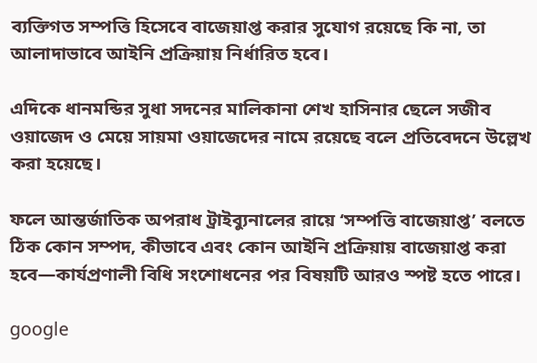ব্যক্তিগত সম্পত্তি হিসেবে বাজেয়াপ্ত করার সুযোগ রয়েছে কি না, তা আলাদাভাবে আইনি প্রক্রিয়ায় নির্ধারিত হবে।

এদিকে ধানমন্ডির সুধা সদনের মালিকানা শেখ হাসিনার ছেলে সজীব ওয়াজেদ ও মেয়ে সায়মা ওয়াজেদের নামে রয়েছে বলে প্রতিবেদনে উল্লেখ করা হয়েছে।

ফলে আন্তর্জাতিক অপরাধ ট্রাইব্যুনালের রায়ে ‘সম্পত্তি বাজেয়াপ্ত’ বলতে ঠিক কোন সম্পদ, কীভাবে এবং কোন আইনি প্রক্রিয়ায় বাজেয়াপ্ত করা হবে—কার্যপ্রণালী বিধি সংশোধনের পর বিষয়টি আরও স্পষ্ট হতে পারে।

google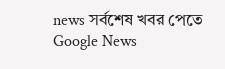news সর্বশেষ খবর পেতে Google News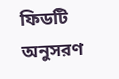ফিডটি অনুসরণ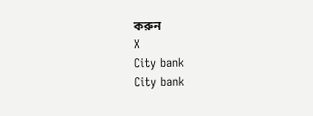করুন
X
City bank
City bank